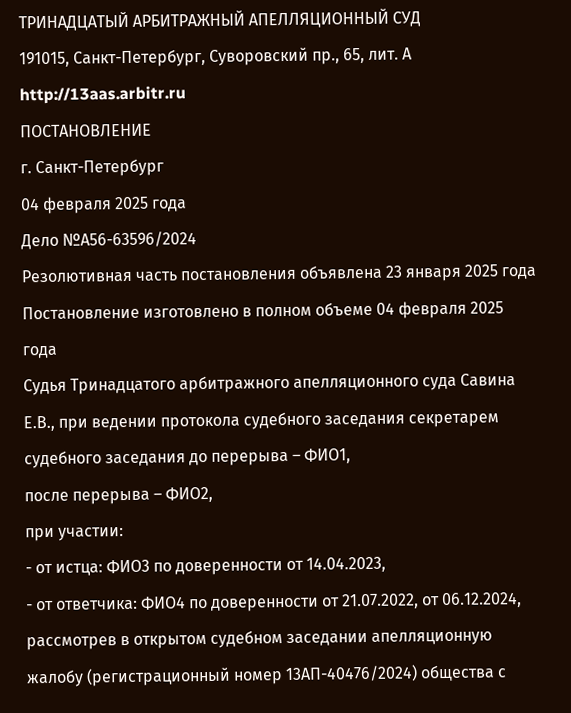ТРИНАДЦАТЫЙ АРБИТРАЖНЫЙ АПЕЛЛЯЦИОННЫЙ СУД
191015, Санкт-Петербург, Суворовский пр., 65, лит. А
http://13aas.arbitr.ru
ПОСТАНОВЛЕНИЕ
г. Санкт-Петербург
04 февраля 2025 года
Дело №А56-63596/2024
Резолютивная часть постановления объявлена 23 января 2025 года
Постановление изготовлено в полном объеме 04 февраля 2025 года
Судья Тринадцатого арбитражного апелляционного суда Савина Е.В., при ведении протокола судебного заседания секретарем судебного заседания до перерыва – ФИО1,
после перерыва – ФИО2,
при участии:
- от истца: ФИО3 по доверенности от 14.04.2023,
- от ответчика: ФИО4 по доверенности от 21.07.2022, от 06.12.2024,
рассмотрев в открытом судебном заседании апелляционную жалобу (регистрационный номер 13АП-40476/2024) общества с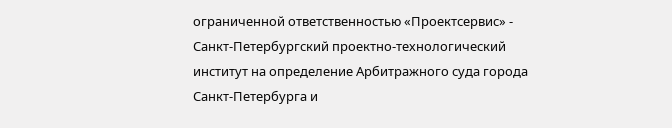ограниченной ответственностью «Проектсервис» - Санкт-Петербургский проектно-технологический институт на определение Арбитражного суда города Санкт-Петербурга и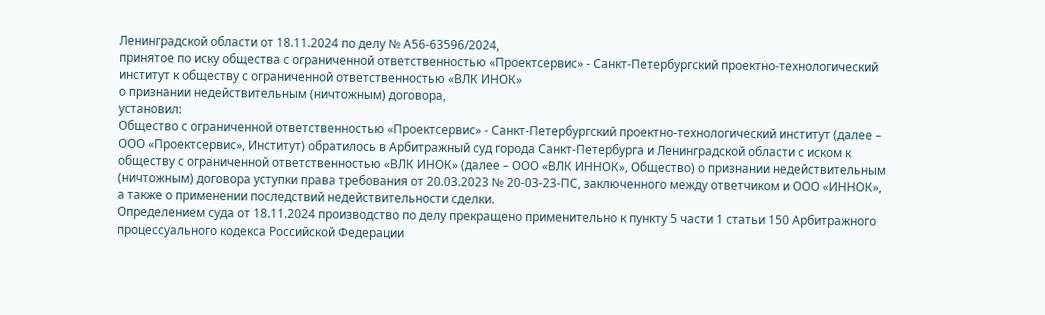Ленинградской области от 18.11.2024 по делу № А56-63596/2024,
принятое по иску общества с ограниченной ответственностью «Проектсервис» - Санкт-Петербургский проектно-технологический институт к обществу с ограниченной ответственностью «ВЛК ИНОК»
о признании недействительным (ничтожным) договора,
установил:
Общество с ограниченной ответственностью «Проектсервис» - Санкт-Петербургский проектно-технологический институт (далее – ООО «Проектсервис», Институт) обратилось в Арбитражный суд города Санкт-Петербурга и Ленинградской области с иском к обществу с ограниченной ответственностью «ВЛК ИНОК» (далее – ООО «ВЛК ИННОК», Общество) о признании недействительным (ничтожным) договора уступки права требования от 20.03.2023 № 20-03-23-ПС, заключенного между ответчиком и ООО «ИННОК», а также о применении последствий недействительности сделки.
Определением суда от 18.11.2024 производство по делу прекращено применительно к пункту 5 части 1 статьи 150 Арбитражного процессуального кодекса Российской Федерации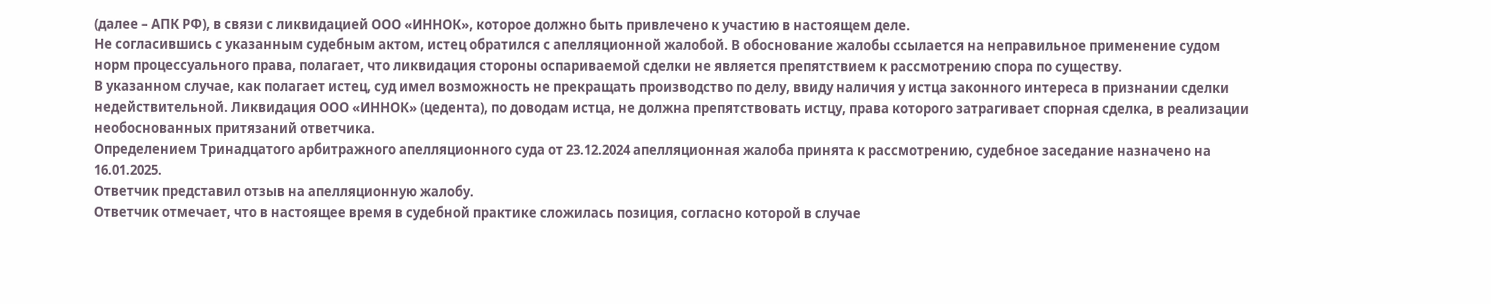(далее – АПК РФ), в связи с ликвидацией ООО «ИННОК», которое должно быть привлечено к участию в настоящем деле.
Не согласившись с указанным судебным актом, истец обратился с апелляционной жалобой. В обоснование жалобы ссылается на неправильное применение судом норм процессуального права, полагает, что ликвидация стороны оспариваемой сделки не является препятствием к рассмотрению спора по существу.
В указанном случае, как полагает истец, суд имел возможность не прекращать производство по делу, ввиду наличия у истца законного интереса в признании сделки недействительной. Ликвидация ООО «ИННОК» (цедента), по доводам истца, не должна препятствовать истцу, права которого затрагивает спорная сделка, в реализации необоснованных притязаний ответчика.
Определением Тринадцатого арбитражного апелляционного суда от 23.12.2024 апелляционная жалоба принята к рассмотрению, судебное заседание назначено на 16.01.2025.
Ответчик представил отзыв на апелляционную жалобу.
Ответчик отмечает, что в настоящее время в судебной практике сложилась позиция, согласно которой в случае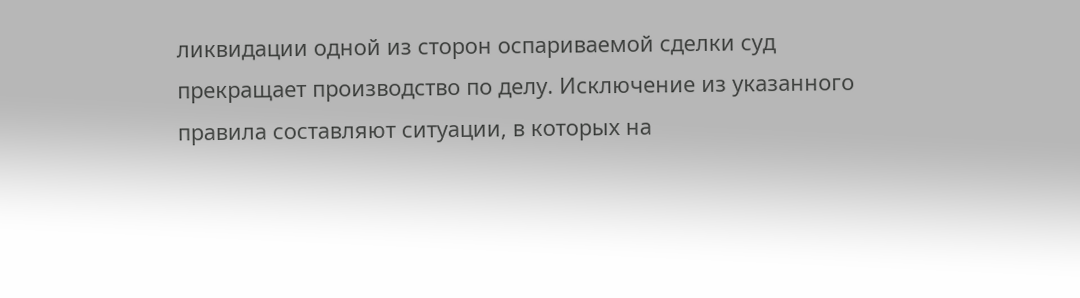ликвидации одной из сторон оспариваемой сделки суд прекращает производство по делу. Исключение из указанного правила составляют ситуации, в которых на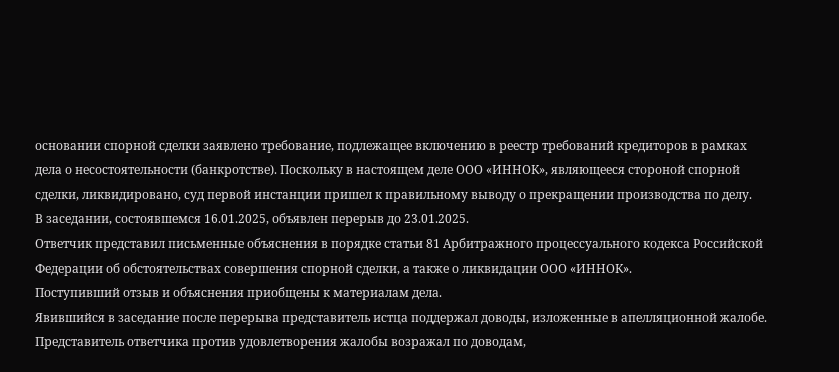основании спорной сделки заявлено требование, подлежащее включению в реестр требований кредиторов в рамках дела о несостоятельности (банкротстве). Поскольку в настоящем деле ООО «ИННОК», являющееся стороной спорной сделки, ликвидировано, суд первой инстанции пришел к правильному выводу о прекращении производства по делу.
В заседании, состоявшемся 16.01.2025, объявлен перерыв до 23.01.2025.
Ответчик представил письменные объяснения в порядке статьи 81 Арбитражного процессуального кодекса Российской Федерации об обстоятельствах совершения спорной сделки, а также о ликвидации ООО «ИННОК».
Поступивший отзыв и объяснения приобщены к материалам дела.
Явившийся в заседание после перерыва представитель истца поддержал доводы, изложенные в апелляционной жалобе.
Представитель ответчика против удовлетворения жалобы возражал по доводам,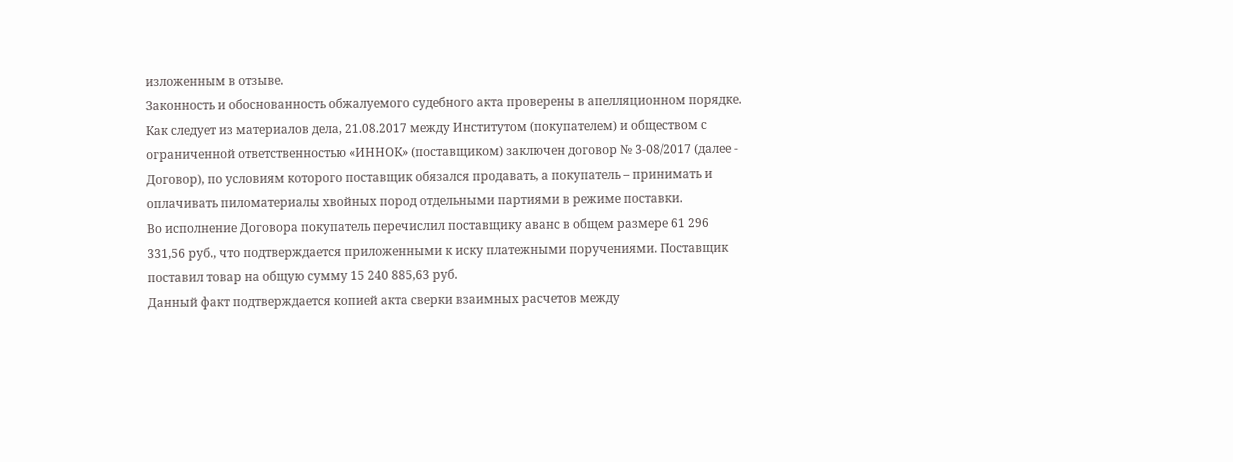изложенным в отзыве.
Законность и обоснованность обжалуемого судебного акта проверены в апелляционном порядке.
Как следует из материалов дела, 21.08.2017 между Институтом (покупателем) и обществом с ограниченной ответственностью «ИННОК» (поставщиком) заключен договор № 3-08/2017 (далее - Договор), по условиям которого поставщик обязался продавать, а покупатель – принимать и оплачивать пиломатериалы хвойных пород отдельными партиями в режиме поставки.
Во исполнение Договора покупатель перечислил поставщику аванс в общем размере 61 296 331,56 руб., что подтверждается приложенными к иску платежными поручениями. Поставщик поставил товар на общую сумму 15 240 885,63 руб.
Данный факт подтверждается копией акта сверки взаимных расчетов между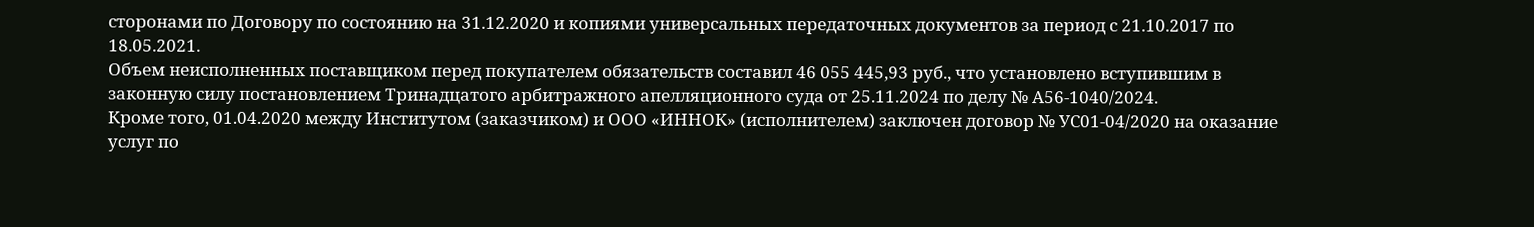сторонами по Договору по состоянию на 31.12.2020 и копиями универсальных передаточных документов за период с 21.10.2017 по 18.05.2021.
Объем неисполненных поставщиком перед покупателем обязательств составил 46 055 445,93 руб., что установлено вступившим в законную силу постановлением Тринадцатого арбитражного апелляционного суда от 25.11.2024 по делу № А56-1040/2024.
Кроме того, 01.04.2020 между Институтом (заказчиком) и ООО «ИННОК» (исполнителем) заключен договор № УС01-04/2020 на оказание услуг по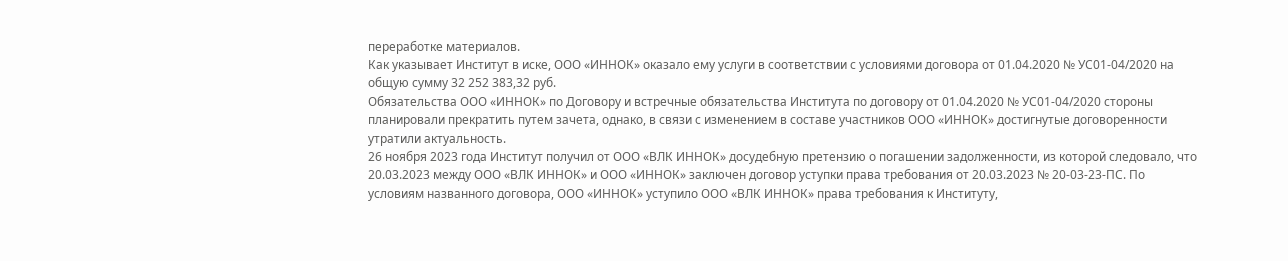переработке материалов.
Как указывает Институт в иске, ООО «ИННОК» оказало ему услуги в соответствии с условиями договора от 01.04.2020 № УС01-04/2020 на общую сумму 32 252 383,32 руб.
Обязательства ООО «ИННОК» по Договору и встречные обязательства Института по договору от 01.04.2020 № УС01-04/2020 стороны планировали прекратить путем зачета, однако, в связи с изменением в составе участников ООО «ИННОК» достигнутые договоренности утратили актуальность.
26 ноября 2023 года Институт получил от ООО «ВЛК ИННОК» досудебную претензию о погашении задолженности, из которой следовало, что 20.03.2023 между ООО «ВЛК ИННОК» и ООО «ИННОК» заключен договор уступки права требования от 20.03.2023 № 20-03-23-ПС. По условиям названного договора, ООО «ИННОК» уступило ООО «ВЛК ИННОК» права требования к Институту,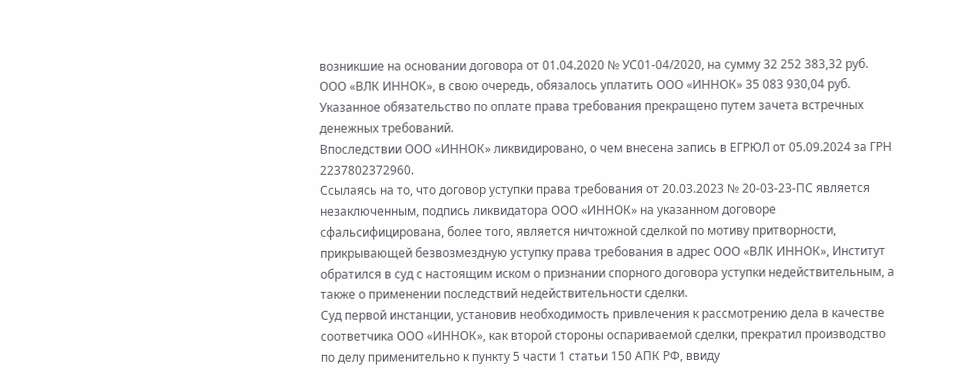возникшие на основании договора от 01.04.2020 № УС01-04/2020, на сумму 32 252 383,32 руб.
ООО «ВЛК ИННОК», в свою очередь, обязалось уплатить ООО «ИННОК» 35 083 930,04 руб. Указанное обязательство по оплате права требования прекращено путем зачета встречных денежных требований.
Впоследствии ООО «ИННОК» ликвидировано, о чем внесена запись в ЕГРЮЛ от 05.09.2024 за ГРН 2237802372960.
Ссылаясь на то, что договор уступки права требования от 20.03.2023 № 20-03-23-ПС является незаключенным, подпись ликвидатора ООО «ИННОК» на указанном договоре сфальсифицирована, более того, является ничтожной сделкой по мотиву притворности, прикрывающей безвозмездную уступку права требования в адрес ООО «ВЛК ИННОК», Институт обратился в суд с настоящим иском о признании спорного договора уступки недействительным, а также о применении последствий недействительности сделки.
Суд первой инстанции, установив необходимость привлечения к рассмотрению дела в качестве соответчика ООО «ИННОК», как второй стороны оспариваемой сделки, прекратил производство по делу применительно к пункту 5 части 1 статьи 150 АПК РФ, ввиду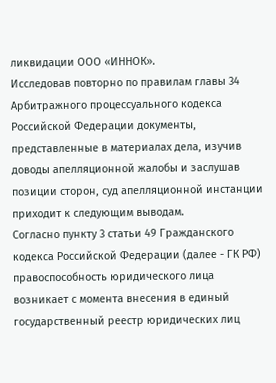ликвидации ООО «ИННОК».
Исследовав повторно по правилам главы 34 Арбитражного процессуального кодекса Российской Федерации документы, представленные в материалах дела, изучив доводы апелляционной жалобы и заслушав позиции сторон, суд апелляционной инстанции приходит к следующим выводам.
Согласно пункту 3 статьи 49 Гражданского кодекса Российской Федерации (далее - ГК РФ) правоспособность юридического лица возникает с момента внесения в единый государственный реестр юридических лиц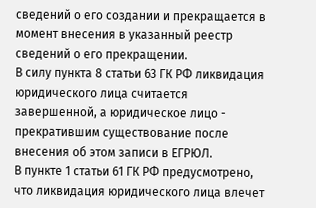сведений о его создании и прекращается в момент внесения в указанный реестр сведений о его прекращении.
В силу пункта 8 статьи 63 ГК РФ ликвидация юридического лица считается завершенной, а юридическое лицо - прекратившим существование после внесения об этом записи в ЕГРЮЛ.
В пункте 1 статьи 61 ГК РФ предусмотрено, что ликвидация юридического лица влечет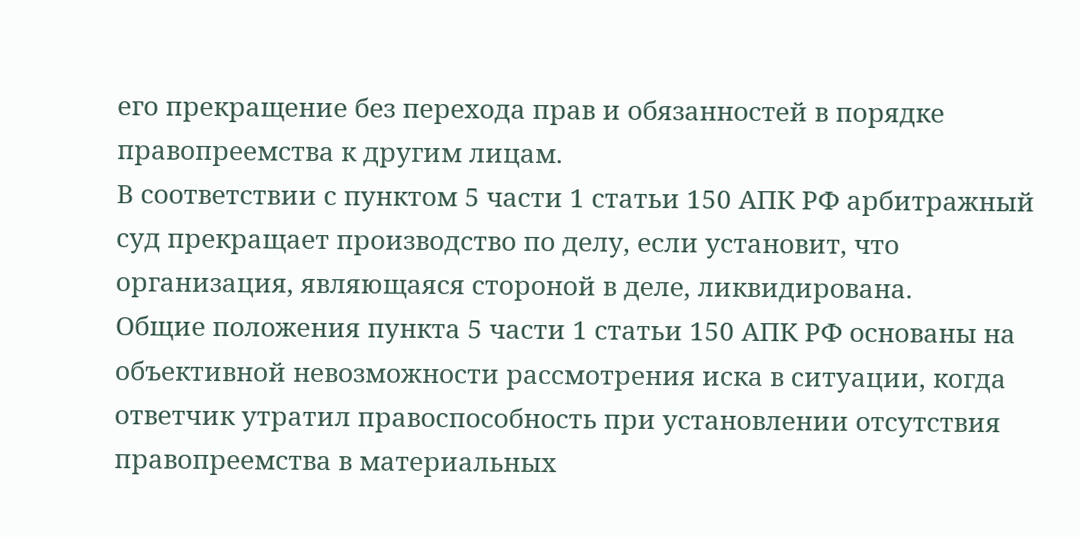его прекращение без перехода прав и обязанностей в порядке правопреемства к другим лицам.
В соответствии с пунктом 5 части 1 статьи 150 АПК РФ арбитражный суд прекращает производство по делу, если установит, что организация, являющаяся стороной в деле, ликвидирована.
Общие положения пункта 5 части 1 статьи 150 АПК РФ основаны на объективной невозможности рассмотрения иска в ситуации, когда ответчик утратил правоспособность при установлении отсутствия правопреемства в материальных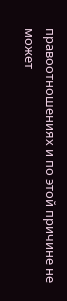правоотношениях и по этой причине не может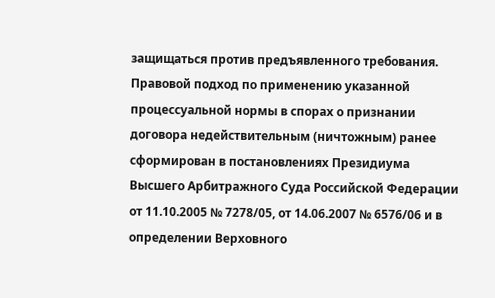защищаться против предъявленного требования. Правовой подход по применению указанной процессуальной нормы в спорах о признании договора недействительным (ничтожным) ранее сформирован в постановлениях Президиума Высшего Арбитражного Суда Российской Федерации от 11.10.2005 № 7278/05, от 14.06.2007 № 6576/06 и в определении Верховного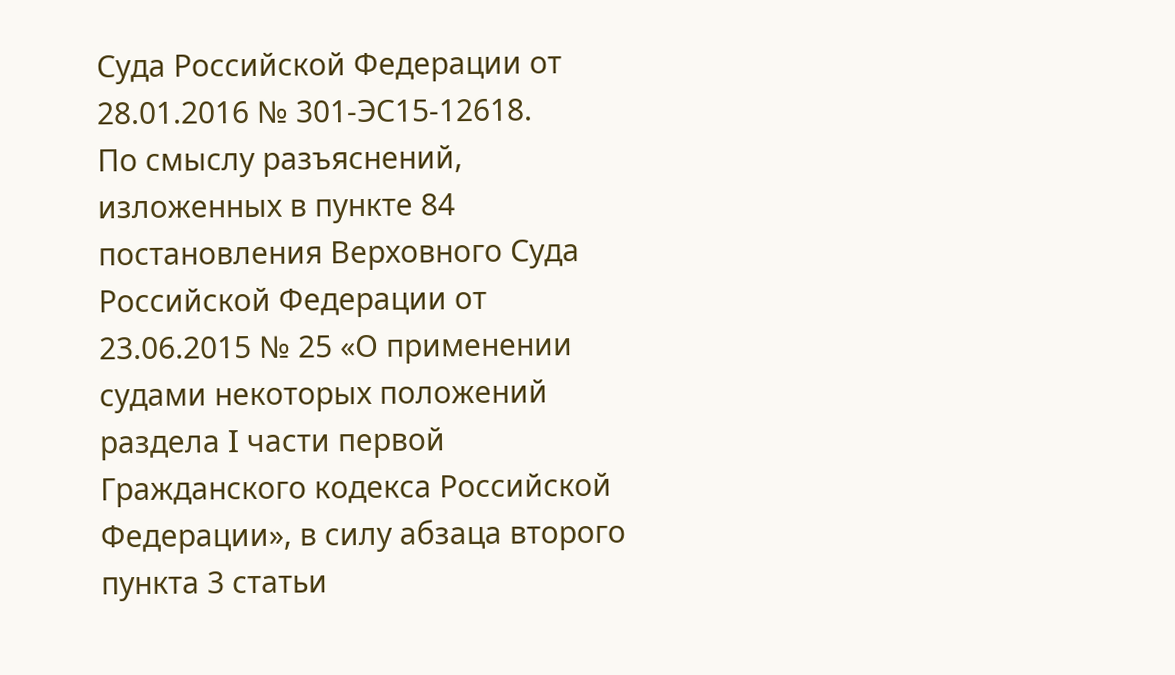Суда Российской Федерации от 28.01.2016 № 301-ЭС15-12618.
По смыслу разъяснений, изложенных в пункте 84 постановления Верховного Суда Российской Федерации от 23.06.2015 № 25 «О применении судами некоторых положений раздела I части первой Гражданского кодекса Российской Федерации», в силу абзаца второго пункта 3 статьи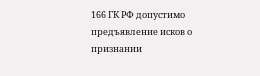166 ГК РФ допустимо предъявление исков о признании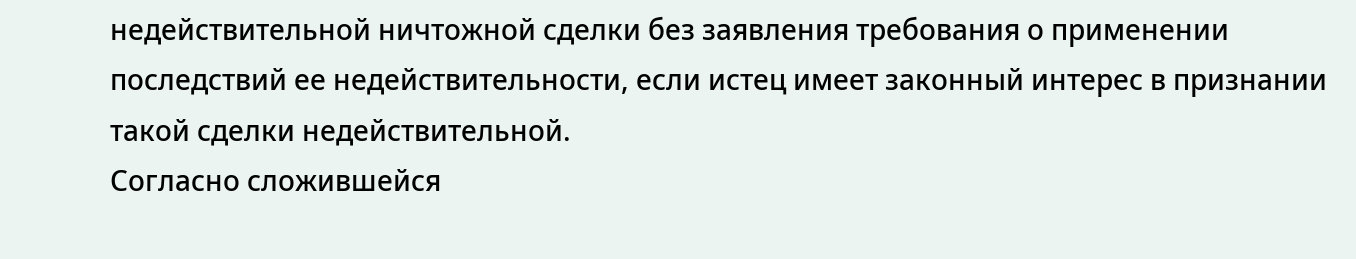недействительной ничтожной сделки без заявления требования о применении последствий ее недействительности, если истец имеет законный интерес в признании такой сделки недействительной.
Согласно сложившейся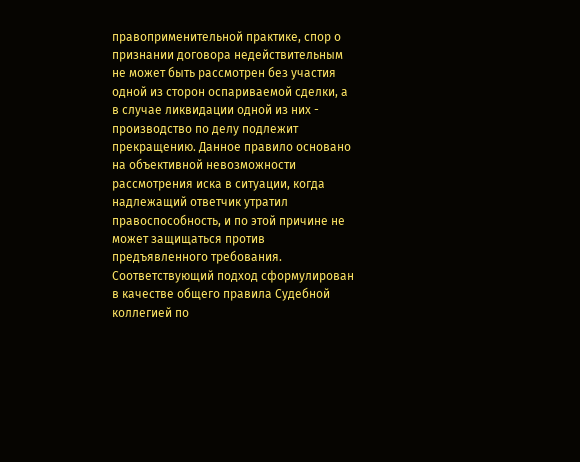правоприменительной практике, спор о признании договора недействительным не может быть рассмотрен без участия одной из сторон оспариваемой сделки, а в случае ликвидации одной из них - производство по делу подлежит прекращению. Данное правило основано на объективной невозможности рассмотрения иска в ситуации, когда надлежащий ответчик утратил правоспособность, и по этой причине не может защищаться против предъявленного требования. Соответствующий подход сформулирован в качестве общего правила Судебной коллегией по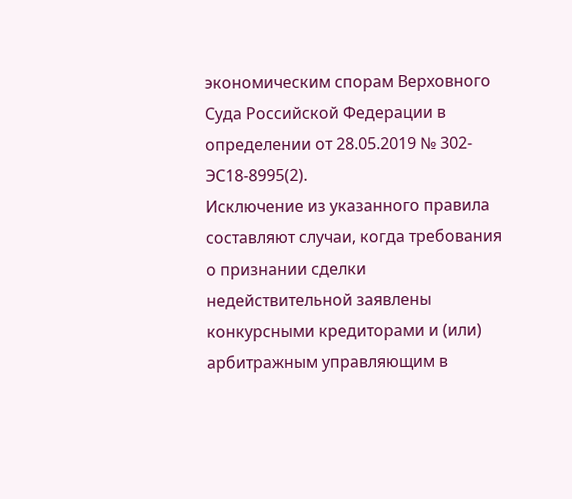экономическим спорам Верховного Суда Российской Федерации в определении от 28.05.2019 № 302-ЭС18-8995(2).
Исключение из указанного правила составляют случаи, когда требования о признании сделки недействительной заявлены конкурсными кредиторами и (или) арбитражным управляющим в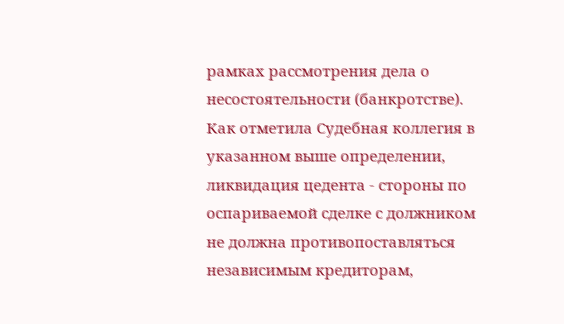рамках рассмотрения дела о несостоятельности (банкротстве). Как отметила Судебная коллегия в указанном выше определении, ликвидация цедента - стороны по оспариваемой сделке с должником не должна противопоставляться независимым кредиторам,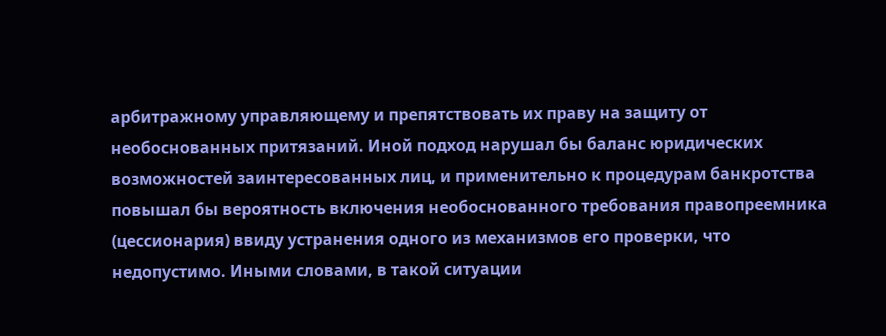арбитражному управляющему и препятствовать их праву на защиту от необоснованных притязаний. Иной подход нарушал бы баланс юридических возможностей заинтересованных лиц, и применительно к процедурам банкротства повышал бы вероятность включения необоснованного требования правопреемника (цессионария) ввиду устранения одного из механизмов его проверки, что недопустимо. Иными словами, в такой ситуации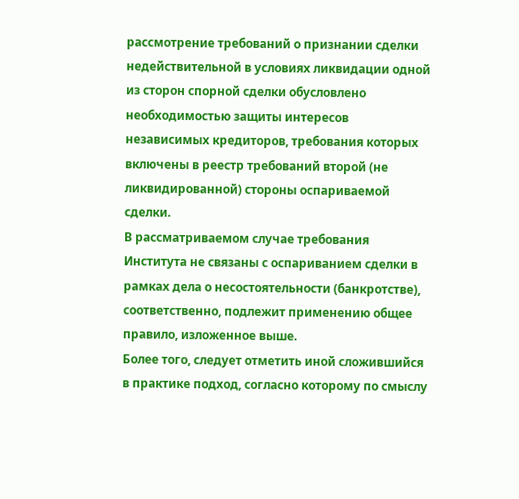рассмотрение требований о признании сделки недействительной в условиях ликвидации одной из сторон спорной сделки обусловлено необходимостью защиты интересов независимых кредиторов, требования которых включены в реестр требований второй (не ликвидированной) стороны оспариваемой сделки.
В рассматриваемом случае требования Института не связаны с оспариванием сделки в рамках дела о несостоятельности (банкротстве), соответственно, подлежит применению общее правило, изложенное выше.
Более того, следует отметить иной сложившийся в практике подход, согласно которому по смыслу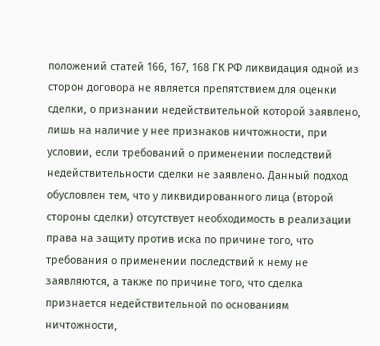положений статей 166, 167, 168 ГК РФ ликвидация одной из сторон договора не является препятствием для оценки сделки, о признании недействительной которой заявлено, лишь на наличие у нее признаков ничтожности, при условии, если требований о применении последствий недействительности сделки не заявлено. Данный подход обусловлен тем, что у ликвидированного лица (второй стороны сделки) отсутствует необходимость в реализации права на защиту против иска по причине того, что требования о применении последствий к нему не заявляются, а также по причине того, что сделка признается недействительной по основаниям ничтожности,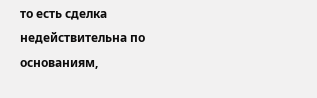то есть сделка недействительна по основаниям,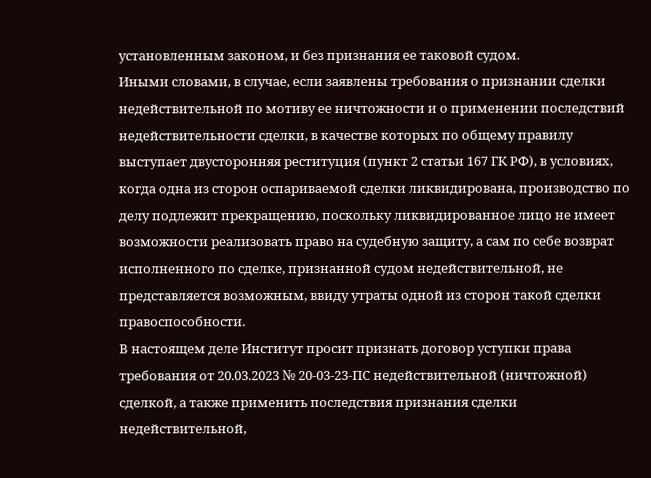установленным законом, и без признания ее таковой судом.
Иными словами, в случае, если заявлены требования о признании сделки недействительной по мотиву ее ничтожности и о применении последствий недействительности сделки, в качестве которых по общему правилу выступает двусторонняя реституция (пункт 2 статьи 167 ГК РФ), в условиях, когда одна из сторон оспариваемой сделки ликвидирована, производство по делу подлежит прекращению, поскольку ликвидированное лицо не имеет возможности реализовать право на судебную защиту, а сам по себе возврат исполненного по сделке, признанной судом недействительной, не представляется возможным, ввиду утраты одной из сторон такой сделки правоспособности.
В настоящем деле Институт просит признать договор уступки права требования от 20.03.2023 № 20-03-23-ПС недействительной (ничтожной) сделкой, а также применить последствия признания сделки недействительной,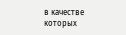в качестве которых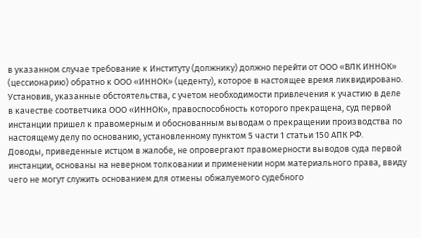в указанном случае требование к Институту (должнику) должно перейти от ООО «ВЛК ИННОК» (цессионарию) обратно к ООО «ИННОК» (цеденту), которое в настоящее время ликвидировано.
Установив, указанные обстоятельства, с учетом необходимости привлечения к участию в деле в качестве соответчика ООО «ИННОК», правоспособность которого прекращена, суд первой инстанции пришел к правомерным и обоснованным выводам о прекращении производства по настоящему делу по основанию, установленному пунктом 5 части 1 статьи 150 АПК РФ.
Доводы, приведенные истцом в жалобе, не опровергают правомерности выводов суда первой инстанции, основаны на неверном толковании и применении норм материального права, ввиду чего не могут служить основанием для отмены обжалуемого судебного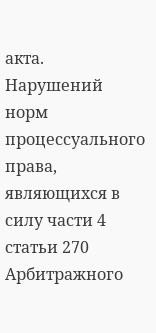акта.
Нарушений норм процессуального права, являющихся в силу части 4 статьи 270 Арбитражного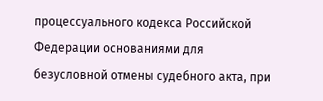процессуального кодекса Российской Федерации основаниями для безусловной отмены судебного акта, при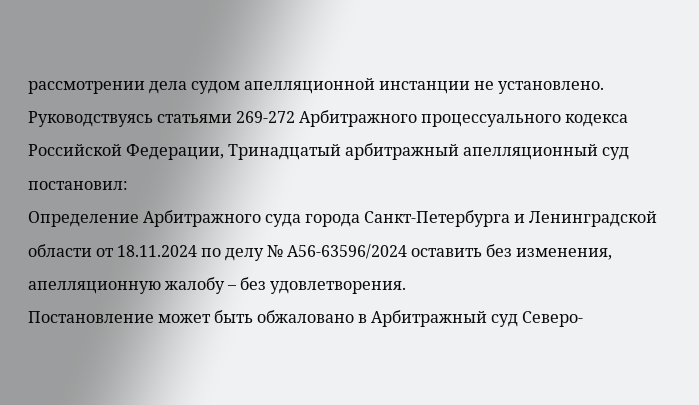рассмотрении дела судом апелляционной инстанции не установлено.
Руководствуясь статьями 269-272 Арбитражного процессуального кодекса Российской Федерации, Тринадцатый арбитражный апелляционный суд
постановил:
Определение Арбитражного суда города Санкт-Петербурга и Ленинградской области от 18.11.2024 по делу № А56-63596/2024 оставить без изменения, апелляционную жалобу – без удовлетворения.
Постановление может быть обжаловано в Арбитражный суд Северо-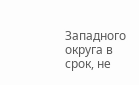Западного округа в срок, не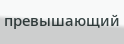превышающий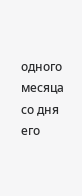одного месяца со дня его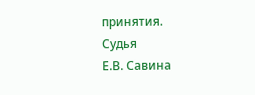принятия.
Судья
Е.В. Савина